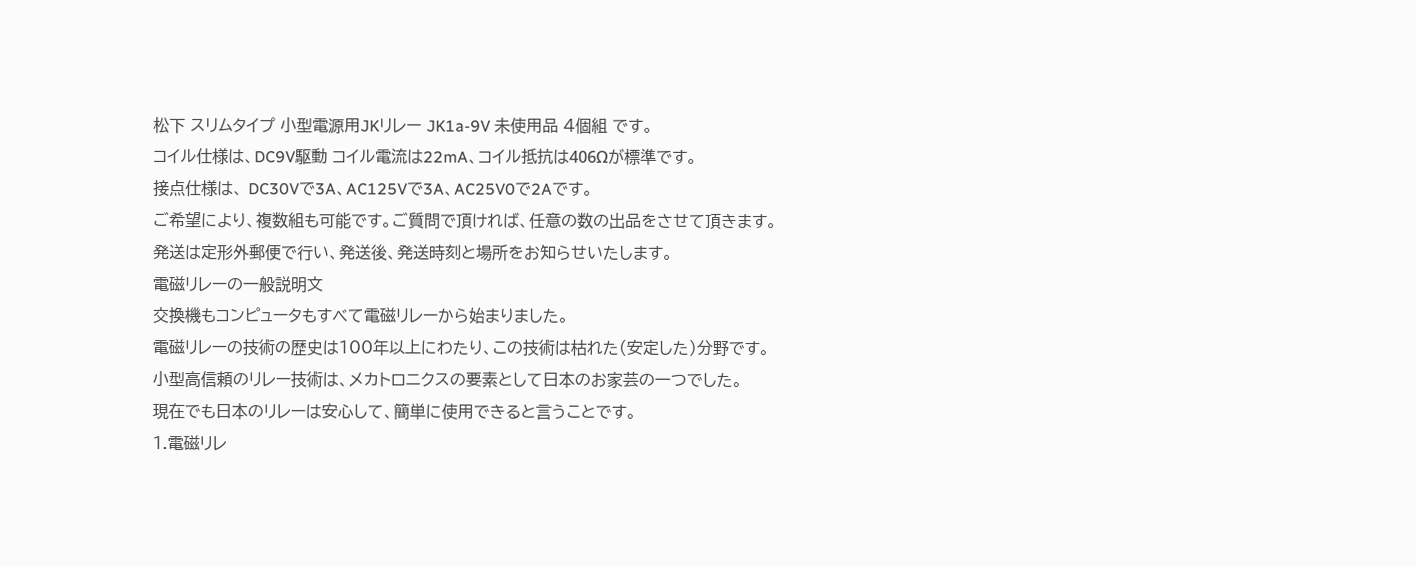松下 スリムタイプ 小型電源用JKリレー JK1a-9V 未使用品 4個組 です。
コイル仕様は、DC9V駆動 コイル電流は22mA、コイル抵抗は406Ωが標準です。
接点仕様は、 DC30Vで3A、AC125Vで3A、AC25V0で2Aです。
ご希望により、複数組も可能です。ご質問で頂ければ、任意の数の出品をさせて頂きます。
発送は定形外郵便で行い、発送後、発送時刻と場所をお知らせいたします。
電磁リレーの一般説明文
交換機もコンピュータもすべて電磁リレーから始まりました。
電磁リレーの技術の歴史は100年以上にわたり、この技術は枯れた(安定した)分野です。
小型高信頼のリレー技術は、メカトロニクスの要素として日本のお家芸の一つでした。
現在でも日本のリレーは安心して、簡単に使用できると言うことです。
1.電磁リレ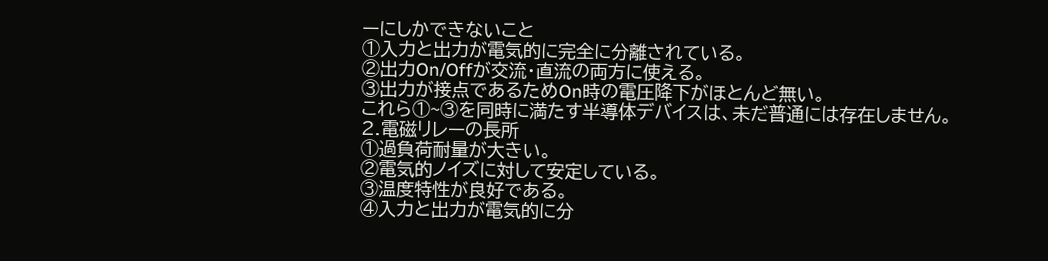ーにしかできないこと
①入力と出力が電気的に完全に分離されている。
②出力On/Offが交流・直流の両方に使える。
③出力が接点であるためOn時の電圧降下がほとんど無い。
これら①~③を同時に満たす半導体デバイスは、未だ普通には存在しません。
2.電磁リレーの長所
①過負荷耐量が大きい。
②電気的ノイズに対して安定している。
③温度特性が良好である。
④入力と出力が電気的に分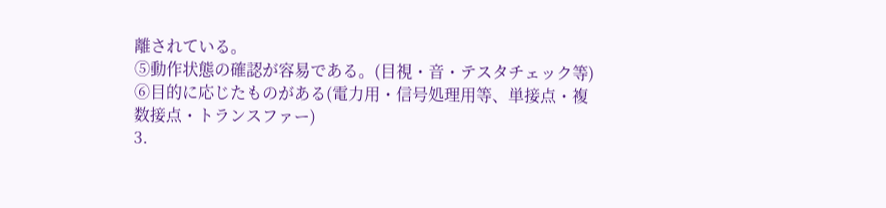離されている。
⑤動作状態の確認が容易である。(目視・音・テスタチェック等)
⑥目的に応じたものがある(電力用・信号処理用等、単接点・複数接点・トランスファー)
3.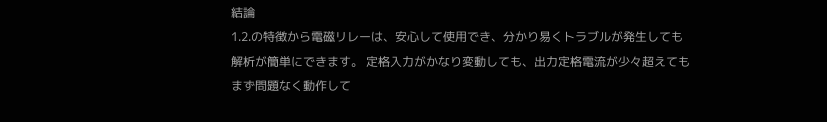結論
1.2.の特徴から電磁リレーは、安心して使用でき、分かり易くトラブルが発生しても
解析が簡単にできます。 定格入力がかなり変動しても、出力定格電流が少々超えても
まず問題なく動作して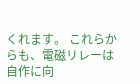くれます。 これらからも、電磁リレーは自作に向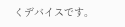くデバイスです。